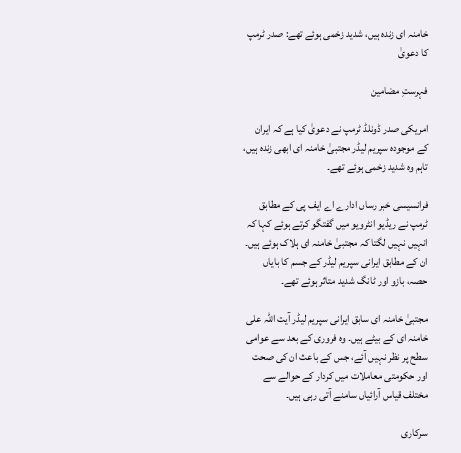خامنہ ای زندہ ہیں، شدید زخمی ہوئے تھے: صدر ٹرمپ کا دعویٰ

فہرستِ مضامین

امریکی صدر ڈونلڈ ٹرمپ نے دعویٰ کیا ہے کہ ایران کے موجودہ سپریم لیڈر مجتبیٰ خامنہ ای ابھی زندہ ہیں، تاہم وہ شدید زخمی ہوئے تھے۔

فرانسیسی خبر رساں ادارے اے ایف پی کے مطابق ٹرمپ نے ریڈیو انٹرویو میں گفتگو کرتے ہوئے کہا کہ انہیں نہیں لگتا کہ مجتبیٰ خامنہ ای ہلاک ہوئے ہیں۔ ان کے مطابق ایرانی سپریم لیڈر کے جسم کا بایاں حصہ، بازو اور ٹانگ شدید متاثر ہوئے تھے۔

مجتبیٰ خامنہ ای سابق ایرانی سپریم لیڈر آیت اللہ علی خامنہ ای کے بیٹے ہیں۔ وہ فروری کے بعد سے عوامی سطح پر نظر نہیں آئے، جس کے باعث ان کی صحت اور حکومتی معاملات میں کردار کے حوالے سے مختلف قیاس آرائیاں سامنے آتی رہی ہیں۔

سرکاری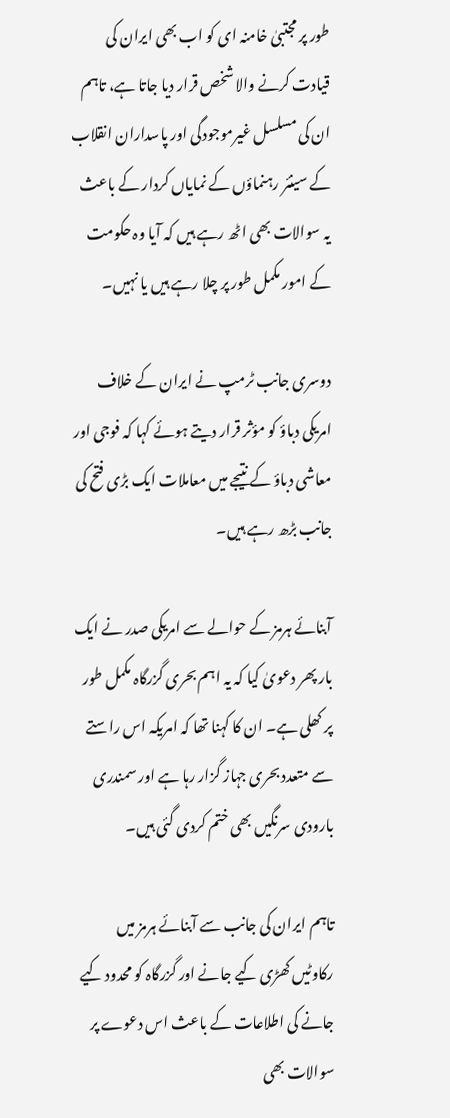طور پر مجتبیٰ خامنہ ای کو اب بھی ایران کی قیادت کرنے والا شخص قرار دیا جاتا ہے، تاہم ان کی مسلسل غیرموجودگی اور پاسداران انقلاب کے سینئر رہنماؤں کے نمایاں کردار کے باعث یہ سوالات بھی اٹھ رہے ہیں کہ آیا وہ حکومت کے امور مکمل طور پر چلا رہے ہیں یا نہیں۔

دوسری جانب ٹرمپ نے ایران کے خلاف امریکی دباؤ کو مؤثر قرار دیتے ہوئے کہا کہ فوجی اور معاشی دباؤ کے نتیجے میں معاملات ایک بڑی فتح کی جانب بڑھ رہے ہیں۔

آبنائے ہرمز کے حوالے سے امریکی صدر نے ایک بار پھر دعویٰ کیا کہ یہ اہم بحری گزرگاہ مکمل طور پر کھلی ہے۔ ان کا کہنا تھا کہ امریکہ اس راستے سے متعدد بحری جہاز گزار رہا ہے اور سمندری بارودی سرنگیں بھی ختم کردی گئی ہیں۔

تاہم ایران کی جانب سے آبنائے ہرمز میں رکاوٹیں کھڑی کیے جانے اور گزرگاہ کو محدود کیے جانے کی اطلاعات کے باعث اس دعوے پر سوالات بھی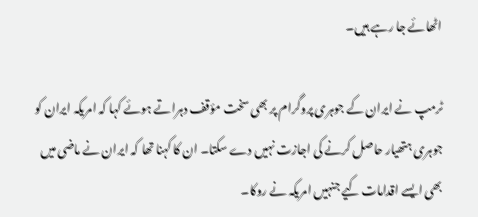اٹھائے جا رہے ہیں۔

ٹرمپ نے ایران کے جوہری پروگرام پر بھی سخت مؤقف دہراتے ہوئے کہا کہ امریکہ ایران کو جوہری ہتھیار حاصل کرنے کی اجازت نہیں دے سکتا۔ ان کا کہنا تھا کہ ایران نے ماضی میں بھی ایسے اقدامات کیے جنہیں امریکہ نے روکا۔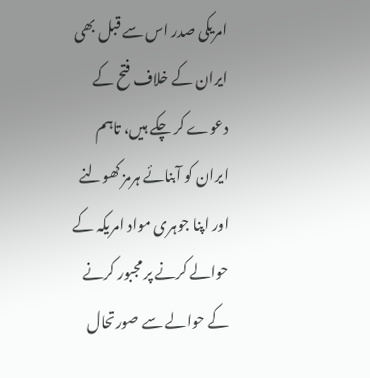امریکی صدر اس سے قبل بھی ایران کے خلاف فتح کے دعوے کر چکے ہیں، تاہم ایران کو آبنائے ہرمز کھولنے اور اپنا جوہری مواد امریکہ کے حوالے کرنے پر مجبور کرنے کے حوالے سے صورتحال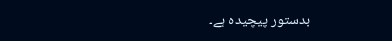بدستور پیچیدہ ہے۔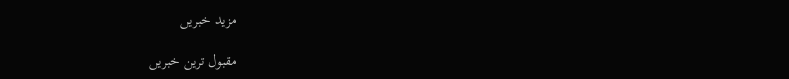مزید خبریں

مقبول ترین خبریں